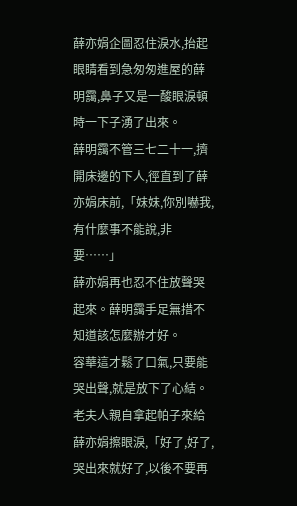薛亦娟企圖忍住淚水,抬起眼睛看到急匆匆進屋的薛明靄,鼻子又是一酸眼淚頓時一下子湧了出來。
薛明靄不管三七二十一,擠開床邊的下人,徑直到了薛亦娟床前,「妹妹,你別嚇我,有什麼事不能說,非要……」
薛亦娟再也忍不住放聲哭起來。薛明靄手足無措不知道該怎麼辦才好。
容華這才鬆了口氣,只要能哭出聲,就是放下了心結。
老夫人親自拿起帕子來給薛亦娟擦眼淚,「好了,好了,哭出來就好了,以後不要再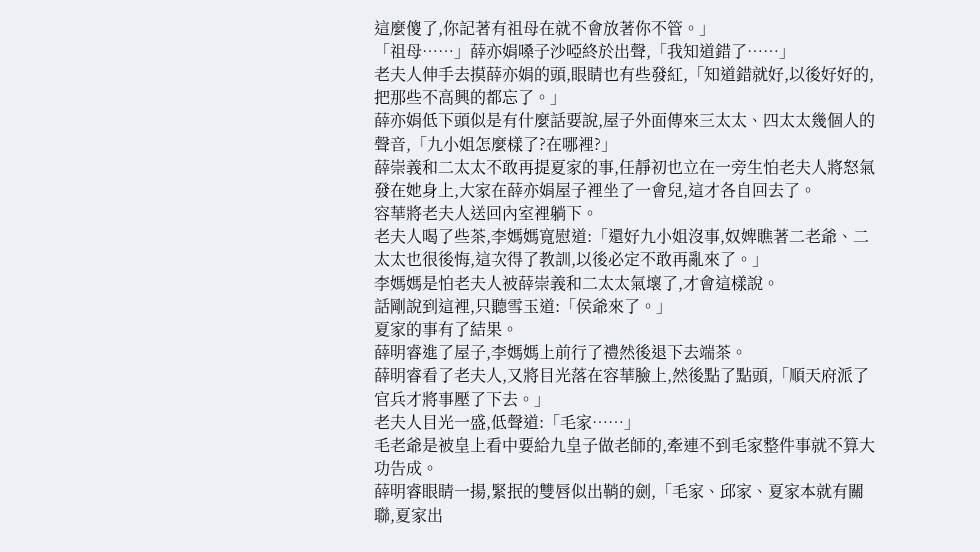這麼傻了,你記著有祖母在就不會放著你不管。」
「祖母……」薛亦娟嗓子沙啞終於出聲,「我知道錯了……」
老夫人伸手去摸薛亦娟的頭,眼睛也有些發紅,「知道錯就好,以後好好的,把那些不高興的都忘了。」
薛亦娟低下頭似是有什麼話要說,屋子外面傳來三太太、四太太幾個人的聲音,「九小姐怎麼樣了?在哪裡?」
薛崇義和二太太不敢再提夏家的事,任靜初也立在一旁生怕老夫人將怒氣發在她身上,大家在薛亦娟屋子裡坐了一會兒,這才各自回去了。
容華將老夫人送回內室裡躺下。
老夫人喝了些茶,李媽媽寬慰道:「還好九小姐沒事,奴婢瞧著二老爺、二太太也很後悔,這次得了教訓,以後必定不敢再亂來了。」
李媽媽是怕老夫人被薛崇義和二太太氣壞了,才會這樣說。
話剛說到這裡,只聽雪玉道:「侯爺來了。」
夏家的事有了結果。
薛明睿進了屋子,李媽媽上前行了禮然後退下去端茶。
薛明睿看了老夫人,又將目光落在容華臉上,然後點了點頭,「順天府派了官兵才將事壓了下去。」
老夫人目光一盛,低聲道:「毛家……」
毛老爺是被皇上看中要給九皇子做老師的,牽連不到毛家整件事就不算大功告成。
薛明睿眼睛一揚,緊抿的雙唇似出鞘的劍,「毛家、邱家、夏家本就有關聯,夏家出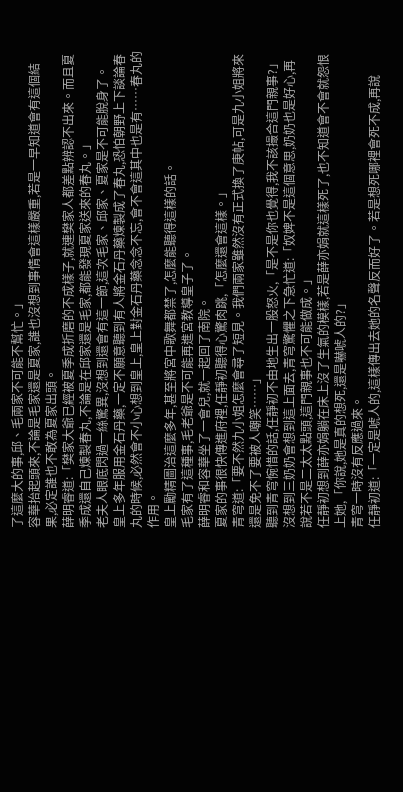了這麼大的事,邱、毛兩家不可能不幫忙。」
容華抬起頭來,不論是毛家還是夏家,誰也沒想到事情會這樣嚴重,若是一早知道會有這個結果,必定誰也不敢為夏家出頭。
薛明睿道:「樊家大爺已經被夏季成折磨的不成樣子,就連樊家人都差點辨認不出來。而且夏季成還自己煉製春丸,不論是在邱家還是毛家,都能發現夏家送來的春丸。」
老夫人眼底閃過一絲驚異,沒想到還會有這一節,這次毛家、邱家、夏家是不可能脫身了。
皇上多年服用金石丹藥,一定不願意聽到有人將金石丹藥煉製成了春丸,恐怕朝野上下談論春丸的時候,必然會不小心想到皇上,皇上對金石丹藥念念不忘,會不會這其中也是有……春丸的作用。
皇上勵精圖治這麼多年,甚至將宮中歌舞都禁了,怎麼能聽得這樣的話。
毛家有了這種事,毛老爺是不可能再進宮教導皇子了。
薛明睿和容華坐了一會兒,就一起回了南院。
夏家的事很快傳進府裡,任靜初聽得心驚肉跳,「怎麼還會這樣。」
青穹道:「要不然九小姐怎麼會尋了短見。我們兩家雖然沒有正式換了庚帖,可是九小姐將來還是免不了要被人嘲笑……」
聽到青穹惋惜的話,任靜初不由地生出一股怒火,「是不是你也覺得,我不該撮合這門親事?」
沒想到三奶奶會想到這上面去,青穹驚懼之下急忙道:「奴婢不是這個意思,奶奶也是好心,再說若不是二太太點頭,這門親事也不可能做成。」
任靜初想到薛亦娟躺在床上沒了生氣的模樣,若是薛亦娟就這樣死了,也不知道會不會就怨恨上她,「你說,她是真的想死,還是嚇唬人的?」
青穹一時沒有反應過來。
任靜初道:「一定是唬人的,這樣傳出去她的名聲反而好了。若是想死哪裡會死不成,再說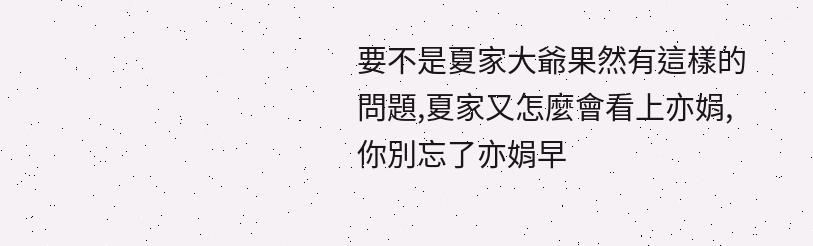要不是夏家大爺果然有這樣的問題,夏家又怎麼會看上亦娟,你別忘了亦娟早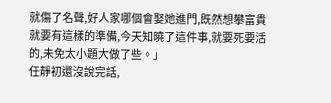就傷了名聲,好人家哪個會娶她進門,既然想攀富貴就要有這樣的準備,今天知曉了這件事,就要死要活的,未免太小題大做了些。」
任靜初還沒說完話,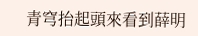青穹抬起頭來看到薛明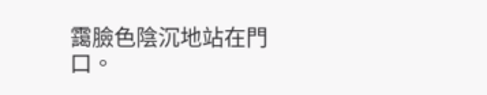靄臉色陰沉地站在門口。